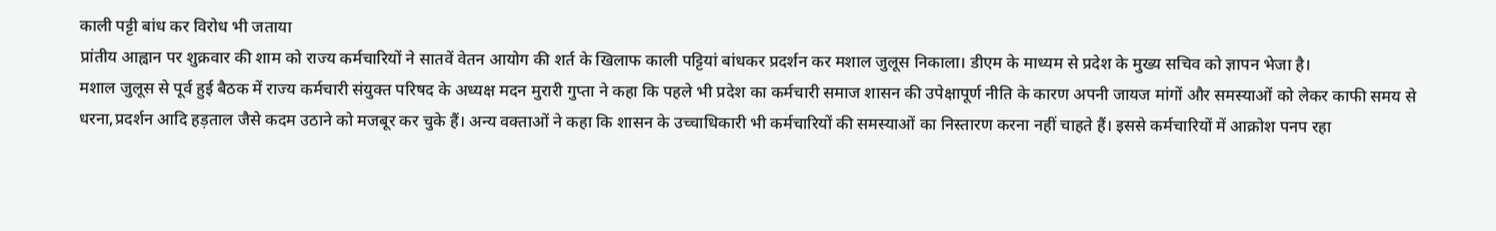काली पट्टी बांध कर विरोध भी जताया
प्रांतीय आह्वान पर शुक्रवार की शाम को राज्य कर्मचारियों ने सातवें वेतन आयोग की शर्त के खिलाफ काली पट्टियां बांधकर प्रदर्शन कर मशाल जुलूस निकाला। डीएम के माध्यम से प्रदेश के मुख्य सचिव को ज्ञापन भेजा है।
मशाल जुलूस से पूर्व हुई बैठक में राज्य कर्मचारी संयुक्त परिषद के अध्यक्ष मदन मुरारी गुप्ता ने कहा कि पहले भी प्रदेश का कर्मचारी समाज शासन की उपेक्षापूर्ण नीति के कारण अपनी जायज मांगों और समस्याओं को लेकर काफी समय से धरना,प्रदर्शन आदि हड़ताल जैसे कदम उठाने को मजबूर कर चुके हैं। अन्य वक्ताओं ने कहा कि शासन के उच्चाधिकारी भी कर्मचारियों की समस्याओं का निस्तारण करना नहीं चाहते हैं। इससे कर्मचारियों में आक्रोश पनप रहा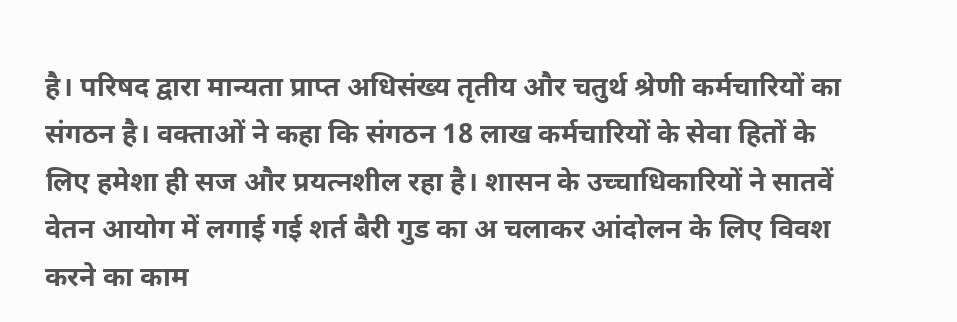है। परिषद द्वारा मान्यता प्राप्त अधिसंख्य तृतीय और चतुर्थ श्रेणी कर्मचारियों का संगठन है। वक्ताओं ने कहा कि संगठन 18 लाख कर्मचारियों के सेवा हितों के लिए हमेशा ही सज और प्रयत्नशील रहा है। शासन के उच्चाधिकारियों ने सातवें वेतन आयोग में लगाई गई शर्त बैरी गुड का अ चलाकर आंदोलन के लिए विवश करने का काम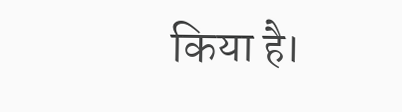किया है।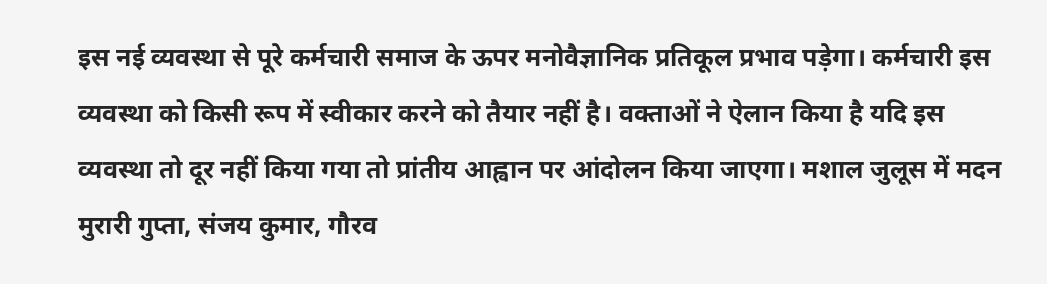इस नई व्यवस्था से पूरे कर्मचारी समाज के ऊपर मनोवैज्ञानिक प्रतिकूल प्रभाव पड़ेगा। कर्मचारी इस व्यवस्था को किसी रूप में स्वीकार करने को तैयार नहीं है। वक्ताओं ने ऐलान किया है यदि इस व्यवस्था तो दूर नहीं किया गया तो प्रांतीय आह्वान पर आंदोलन किया जाएगा। मशाल जुलूस में मदन मुरारी गुप्ता, संजय कुमार, गौरव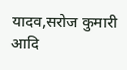यादव,सरोज कुमारी आदि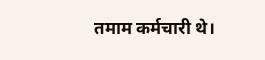तमाम कर्मचारी थे।